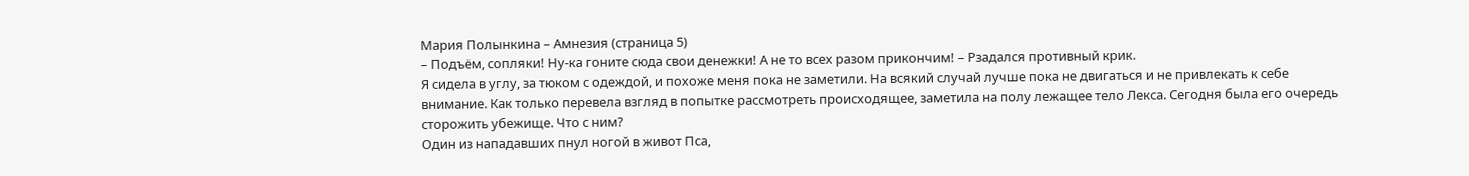Мария Полынкина – Амнезия (страница 5)
– Подъём, сопляки! Ну-ка гоните сюда свои денежки! А не то всех разом прикончим! – Рзадался противный крик.
Я сидела в углу, за тюком с одеждой, и похоже меня пока не заметили. На всякий случай лучше пока не двигаться и не привлекать к себе внимание. Как только перевела взгляд в попытке рассмотреть происходящее, заметила на полу лежащее тело Лекса. Сегодня была его очередь сторожить убежище. Что с ним?
Один из нападавших пнул ногой в живот Пса,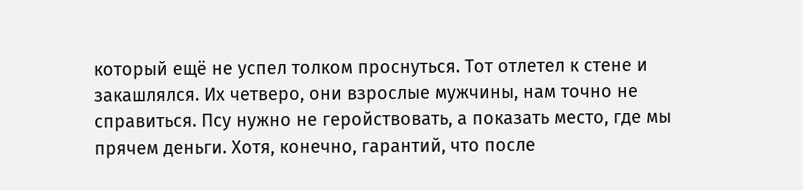который ещё не успел толком проснуться. Тот отлетел к стене и закашлялся. Их четверо, они взрослые мужчины, нам точно не справиться. Псу нужно не геройствовать, а показать место, где мы прячем деньги. Хотя, конечно, гарантий, что после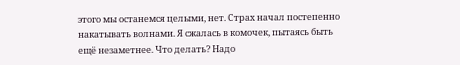этого мы останемся целыми, нет. Страх начал постепенно накатывать волнами. Я сжалась в комочек, пытаясь быть ещё незаметнее. Что делать? Надо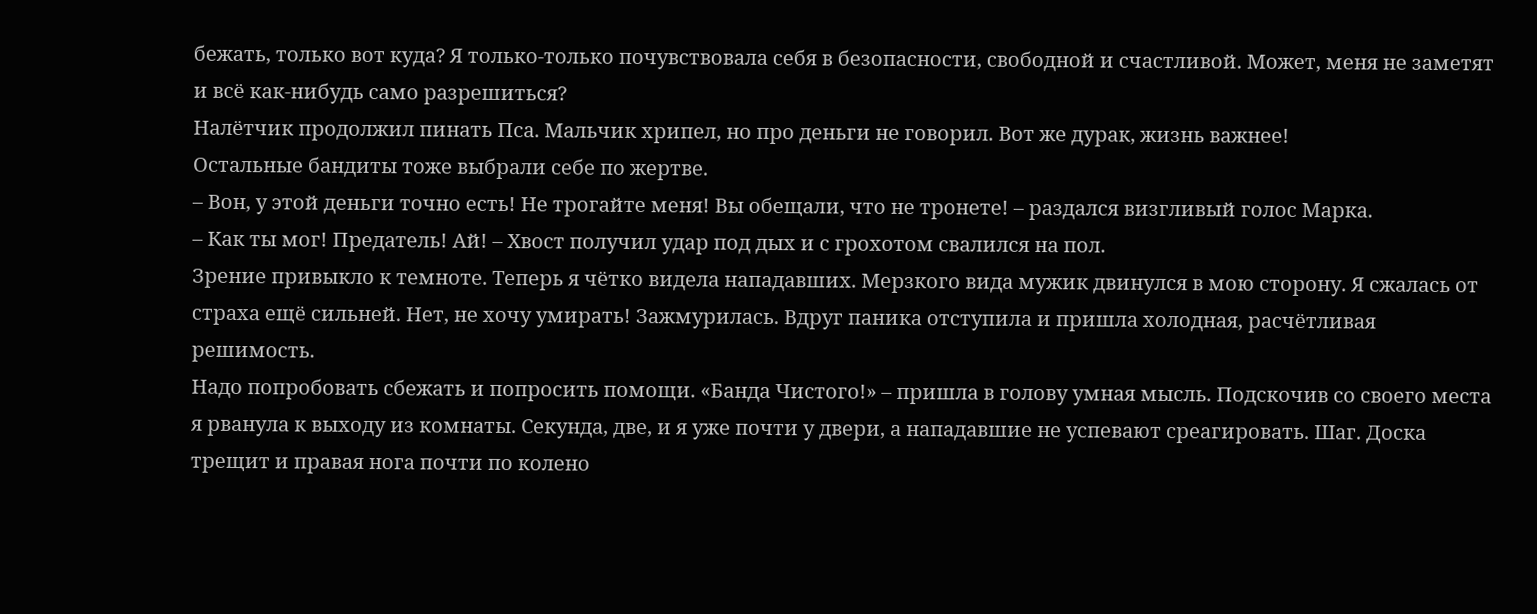бежать, только вот куда? Я только-только почувствовала себя в безопасности, свободной и счастливой. Может, меня не заметят и всё как-нибудь само разрешиться?
Налётчик продолжил пинать Пса. Мальчик хрипел, но про деньги не говорил. Вот же дурак, жизнь важнее!
Остальные бандиты тоже выбрали себе по жертве.
– Вон, у этой деньги точно есть! Не трогайте меня! Вы обещали, что не тронете! – раздался визгливый голос Марка.
– Как ты мог! Предатель! Ай! – Хвост получил удар под дых и с грохотом свалился на пол.
Зрение привыкло к темноте. Теперь я чётко видела нападавших. Мерзкого вида мужик двинулся в мою сторону. Я сжалась от страха ещё сильней. Нет, не хочу умирать! Зажмурилась. Вдруг паника отступила и пришла холодная, расчётливая решимость.
Надо попробовать сбежать и попросить помощи. «Банда Чистого!» – пришла в голову умная мысль. Подскочив со своего места я рванула к выходу из комнаты. Секунда, две, и я уже почти у двери, а нападавшие не успевают среагировать. Шаг. Доска трещит и правая нога почти по колено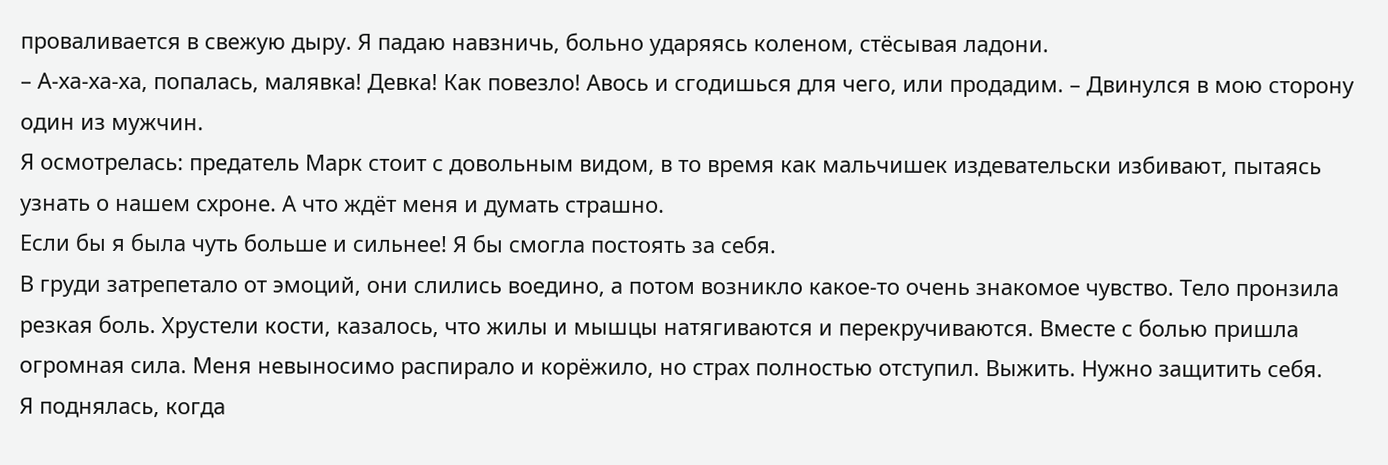проваливается в свежую дыру. Я падаю навзничь, больно ударяясь коленом, стёсывая ладони.
– А-ха-ха-ха, попалась, малявка! Девка! Как повезло! Авось и сгодишься для чего, или продадим. – Двинулся в мою сторону один из мужчин.
Я осмотрелась: предатель Марк стоит с довольным видом, в то время как мальчишек издевательски избивают, пытаясь узнать о нашем схроне. А что ждёт меня и думать страшно.
Если бы я была чуть больше и сильнее! Я бы смогла постоять за себя.
В груди затрепетало от эмоций, они слились воедино, а потом возникло какое-то очень знакомое чувство. Тело пронзила резкая боль. Хрустели кости, казалось, что жилы и мышцы натягиваются и перекручиваются. Вместе с болью пришла огромная сила. Меня невыносимо распирало и корёжило, но страх полностью отступил. Выжить. Нужно защитить себя.
Я поднялась, когда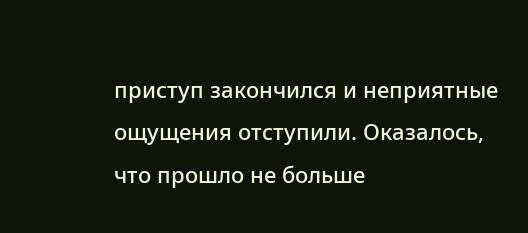приступ закончился и неприятные ощущения отступили. Оказалось, что прошло не больше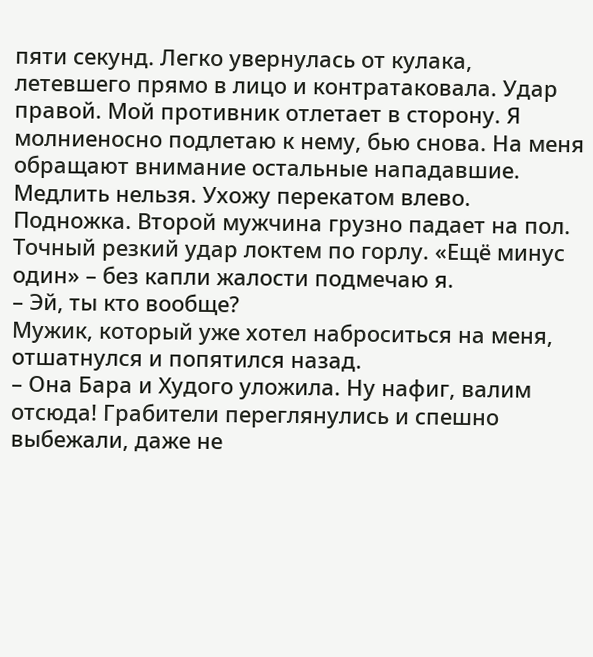пяти секунд. Легко увернулась от кулака, летевшего прямо в лицо и контратаковала. Удар правой. Мой противник отлетает в сторону. Я молниеносно подлетаю к нему, бью снова. На меня обращают внимание остальные нападавшие.
Медлить нельзя. Ухожу перекатом влево. Подножка. Второй мужчина грузно падает на пол. Точный резкий удар локтем по горлу. «Ещё минус один» – без капли жалости подмечаю я.
– Эй, ты кто вообще?
Мужик, который уже хотел наброситься на меня, отшатнулся и попятился назад.
– Она Бара и Худого уложила. Ну нафиг, валим отсюда! Грабители переглянулись и спешно выбежали, даже не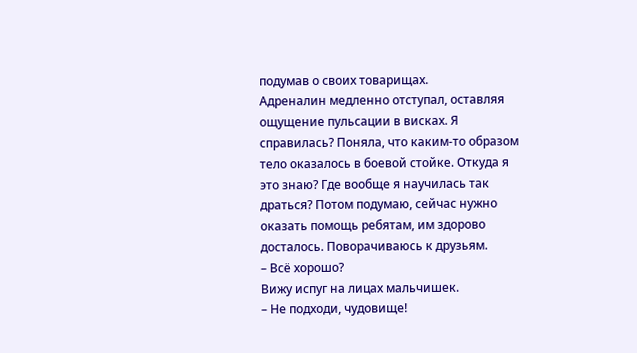подумав о своих товарищах.
Адреналин медленно отступал, оставляя ощущение пульсации в висках. Я справилась? Поняла, что каким-то образом тело оказалось в боевой стойке. Откуда я это знаю? Где вообще я научилась так драться? Потом подумаю, сейчас нужно оказать помощь ребятам, им здорово досталось. Поворачиваюсь к друзьям.
– Всё хорошо?
Вижу испуг на лицах мальчишек.
– Не подходи, чудовище!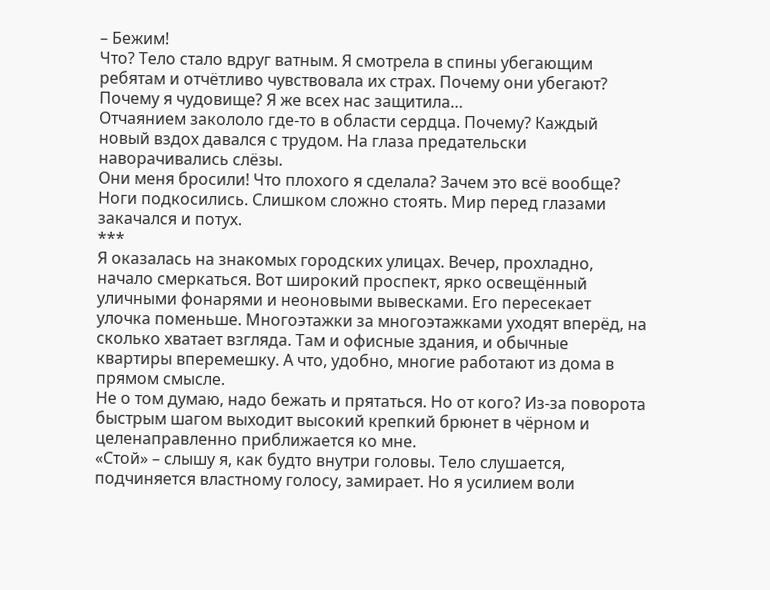– Бежим!
Что? Тело стало вдруг ватным. Я смотрела в спины убегающим ребятам и отчётливо чувствовала их страх. Почему они убегают? Почему я чудовище? Я же всех нас защитила…
Отчаянием закололо где-то в области сердца. Почему? Каждый новый вздох давался с трудом. На глаза предательски наворачивались слёзы.
Они меня бросили! Что плохого я сделала? Зачем это всё вообще?
Ноги подкосились. Слишком сложно стоять. Мир перед глазами закачался и потух.
***
Я оказалась на знакомых городских улицах. Вечер, прохладно, начало смеркаться. Вот широкий проспект, ярко освещённый уличными фонарями и неоновыми вывесками. Его пересекает улочка поменьше. Многоэтажки за многоэтажками уходят вперёд, на сколько хватает взгляда. Там и офисные здания, и обычные квартиры вперемешку. А что, удобно, многие работают из дома в прямом смысле.
Не о том думаю, надо бежать и прятаться. Но от кого? Из-за поворота быстрым шагом выходит высокий крепкий брюнет в чёрном и целенаправленно приближается ко мне.
«Стой» – слышу я, как будто внутри головы. Тело слушается, подчиняется властному голосу, замирает. Но я усилием воли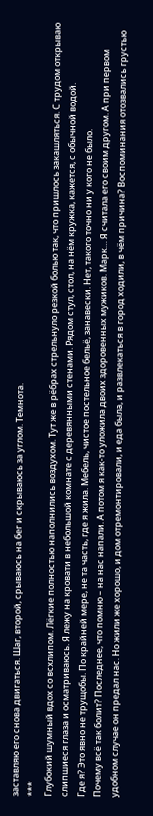заставляю его снова двигаться. Шаг, второй, срываюсь на бег и скрываюсь за углом. Темнота.
***
Глубокий шумный вдох со всхлипом. Лёгкие полностью наполнились воздухом. Тут же в рёбрах стрельнуло резкой болью так, что пришлось закашляться. С трудом открываю слипшиеся глаза и осматриваюсь. Я лежу на кровати в небольшой комнате с деревянными стенами. Рядом стул, стол, на нём кружка, кажется, с обычной водой.
Где я? Это явно не трущобы. По крайней мере, не та часть, где я жила. Мебель, чистое постельное бельё, занавески. Нет, такого точно ни у кого не было.
Почему всё так болит? Последнее, что помню – на нас напали. А потом я как-то уложила двоих здоровенных мужиков. Марк… Я считала его своим другом. А при первом удобном случае он предал нас. Но жили же хорошо, и дом отремонтировали, и еда была, и развлекаться в город ходили, в чём причина? Воспоминания отозвались грустью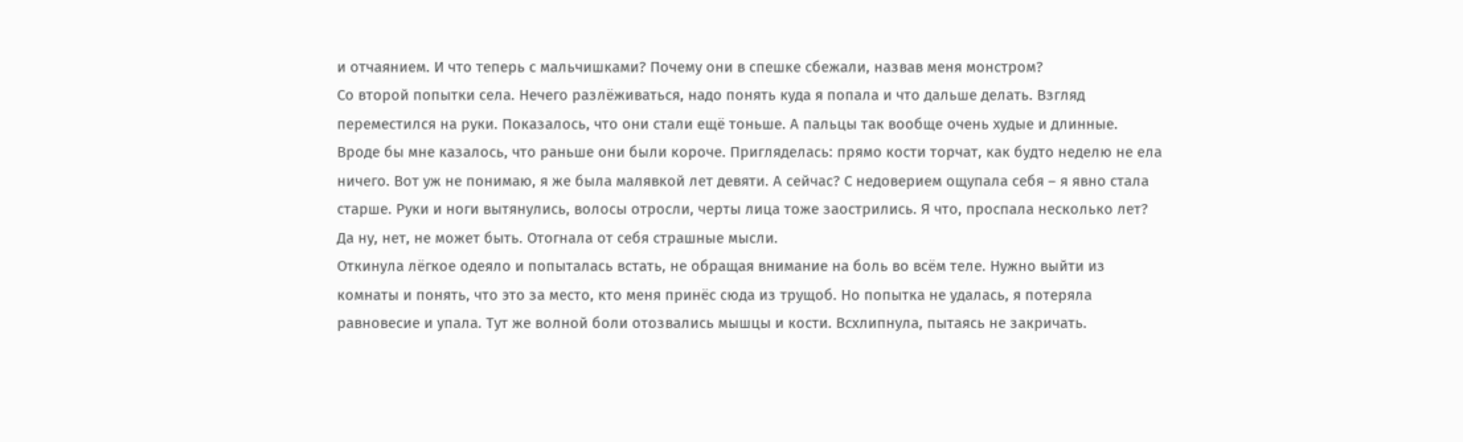и отчаянием. И что теперь с мальчишками? Почему они в спешке сбежали, назвав меня монстром?
Со второй попытки села. Нечего разлёживаться, надо понять куда я попала и что дальше делать. Взгляд переместился на руки. Показалось, что они стали ещё тоньше. А пальцы так вообще очень худые и длинные. Вроде бы мне казалось, что раньше они были короче. Пригляделась: прямо кости торчат, как будто неделю не ела ничего. Вот уж не понимаю, я же была малявкой лет девяти. А сейчас? С недоверием ощупала себя – я явно стала старше. Руки и ноги вытянулись, волосы отросли, черты лица тоже заострились. Я что, проспала несколько лет? Да ну, нет, не может быть. Отогнала от себя страшные мысли.
Откинула лёгкое одеяло и попыталась встать, не обращая внимание на боль во всём теле. Нужно выйти из комнаты и понять, что это за место, кто меня принёс сюда из трущоб. Но попытка не удалась, я потеряла равновесие и упала. Тут же волной боли отозвались мышцы и кости. Всхлипнула, пытаясь не закричать.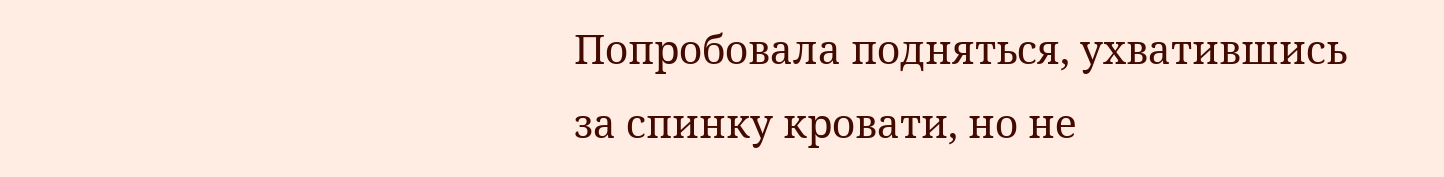Попробовала подняться, ухватившись за спинку кровати, но не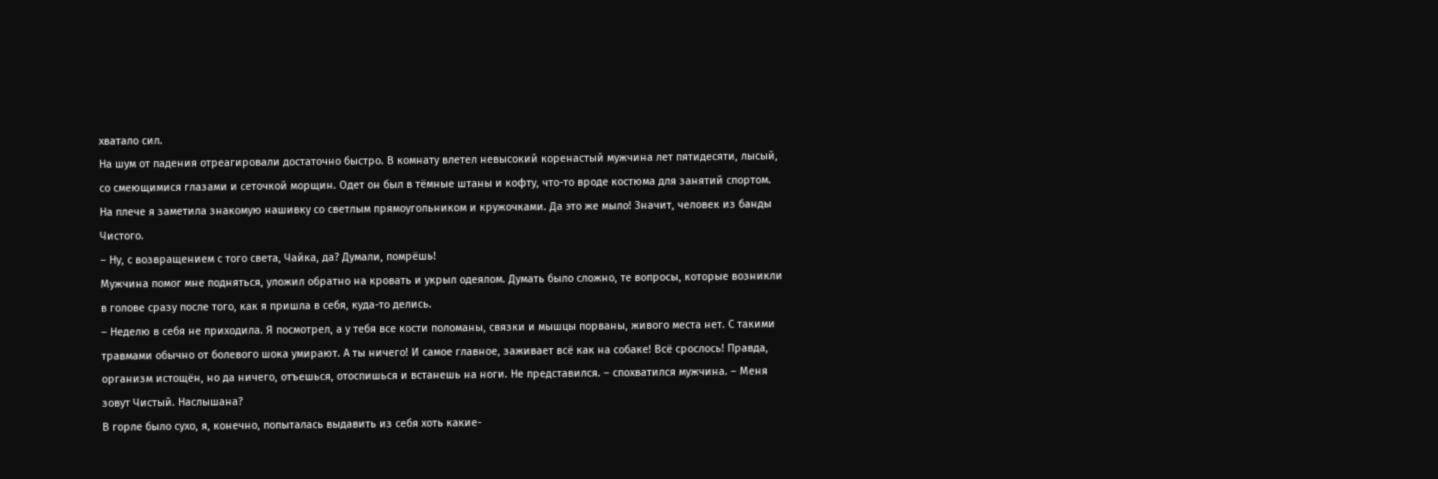хватало сил.
На шум от падения отреагировали достаточно быстро. В комнату влетел невысокий коренастый мужчина лет пятидесяти, лысый, со смеющимися глазами и сеточкой морщин. Одет он был в тёмные штаны и кофту, что-то вроде костюма для занятий спортом. На плече я заметила знакомую нашивку со светлым прямоугольником и кружочками. Да это же мыло! Значит, человек из банды Чистого.
– Ну, с возвращением с того света, Чайка, да? Думали, помрёшь!
Мужчина помог мне подняться, уложил обратно на кровать и укрыл одеялом. Думать было сложно, те вопросы, которые возникли в голове сразу после того, как я пришла в себя, куда-то делись.
– Неделю в себя не приходила. Я посмотрел, а у тебя все кости поломаны, связки и мышцы порваны, живого места нет. С такими травмами обычно от болевого шока умирают. А ты ничего! И самое главное, заживает всё как на собаке! Всё срослось! Правда, организм истощён, но да ничего, отъешься, отоспишься и встанешь на ноги. Не представился. – спохватился мужчина. – Меня зовут Чистый. Наслышана?
В горле было сухо, я, конечно, попыталась выдавить из себя хоть какие-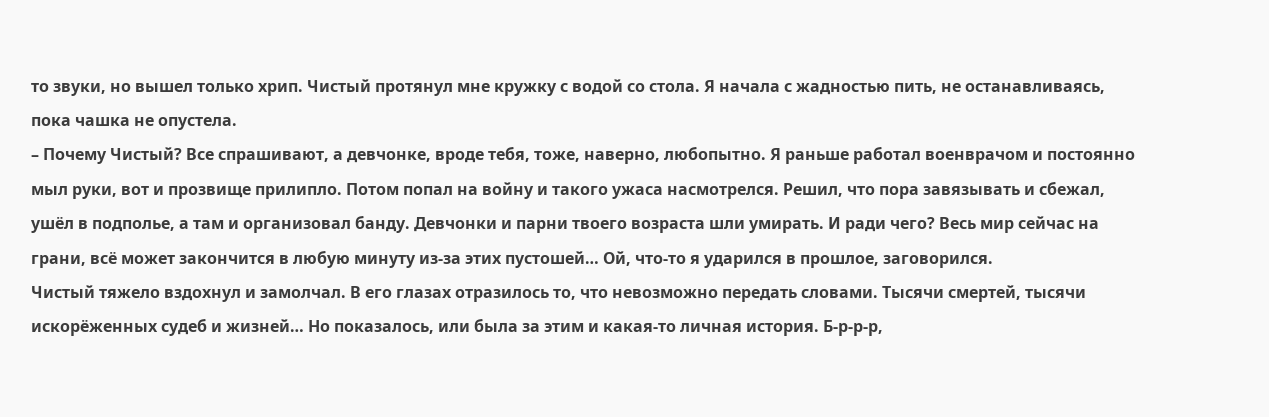то звуки, но вышел только хрип. Чистый протянул мне кружку с водой со стола. Я начала с жадностью пить, не останавливаясь, пока чашка не опустела.
– Почему Чистый? Все спрашивают, а девчонке, вроде тебя, тоже, наверно, любопытно. Я раньше работал военврачом и постоянно мыл руки, вот и прозвище прилипло. Потом попал на войну и такого ужаса насмотрелся. Решил, что пора завязывать и сбежал, ушёл в подполье, а там и организовал банду. Девчонки и парни твоего возраста шли умирать. И ради чего? Весь мир сейчас на грани, всё может закончится в любую минуту из-за этих пустошей… Ой, что-то я ударился в прошлое, заговорился.
Чистый тяжело вздохнул и замолчал. В его глазах отразилось то, что невозможно передать словами. Тысячи смертей, тысячи искорёженных судеб и жизней… Но показалось, или была за этим и какая-то личная история. Б-р-р-р,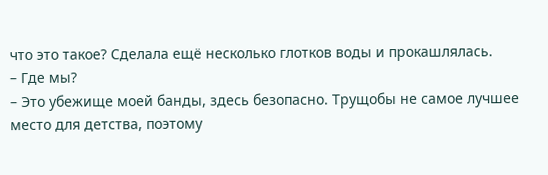что это такое? Сделала ещё несколько глотков воды и прокашлялась.
– Где мы?
– Это убежище моей банды, здесь безопасно. Трущобы не самое лучшее место для детства, поэтому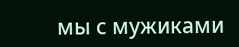мы с мужиками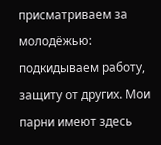присматриваем за молодёжью: подкидываем работу, защиту от других. Мои парни имеют здесь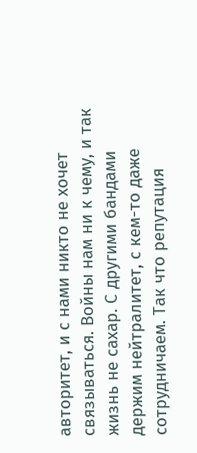авторитет, и с нами никто не хочет связываться. Войны нам ни к чему, и так жизнь не сахар. С другими бандами держим нейтралитет, с кем-то даже сотрудничаем. Так что репутация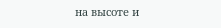на высоте и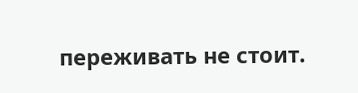переживать не стоит.